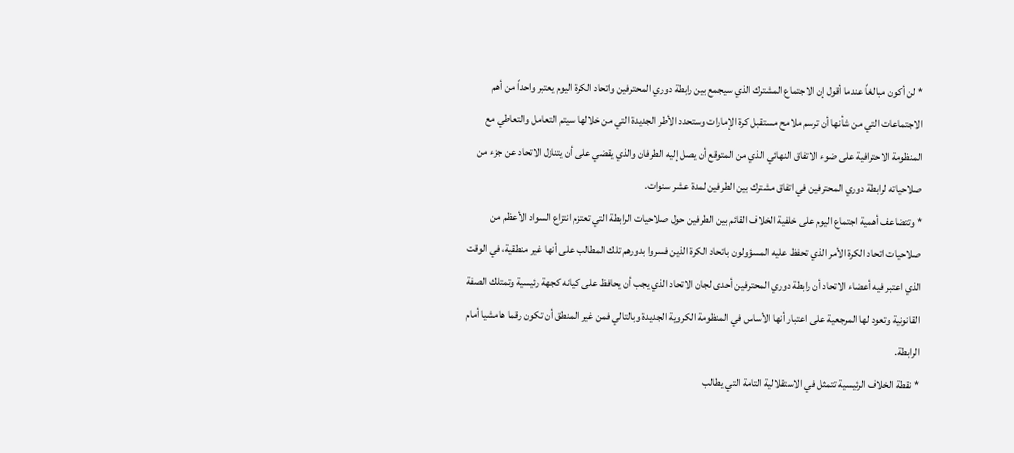* لن أكون مبالغاً عندما أقول إن الاجتماع المشترك الذي سيجمع بين رابطة دوري المحترفين واتحاد الكرة اليوم يعتبر واحداً من أهم الاجتماعات التي من شأنها أن ترسم ملامح مستقبل كرة الإمارات وستحدد الأطر الجديدة التي من خلالها سيتم التعامل والتعاطي مع المنظومة الاحترافية على ضوء الاتفاق النهائي الذي من المتوقع أن يصل إليه الطرفان والذي يقضي على أن يتنازل الاتحاد عن جزء من صلاحياته لرابطة دوري المحترفين في اتفاق مشترك بين الطرفين لمدة عشر سنوات.
* وتتضاعف أهمية اجتماع اليوم على خلفية الخلاف القائم بين الطرفين حول صلاحيات الرابطة التي تعتزم انتزاع السواد الأعظم من صلاحيات اتحاد الكرة الأمر الذي تحفظ عليه المسؤولون باتحاد الكرة الذين فسروا بدورهم تلك المطالب على أنها غير منطقية، في الوقت الذي اعتبر فيه أعضاء الاتحاد أن رابطة دوري المحترفين أحدى لجان الاتحاد الذي يجب أن يحافظ على كيانه كجهة رئيسية وتمتلك الصفة القانونية وتعود لها المرجعية على اعتبار أنها الأساس في المنظومة الكروية الجديدة وبالتالي فمن غير المنطق أن تكون رقما هامشيا أمام الرابطة.
* نقطة الخلاف الرئيسية تتمثل في الاستقلالية التامة التي يطالب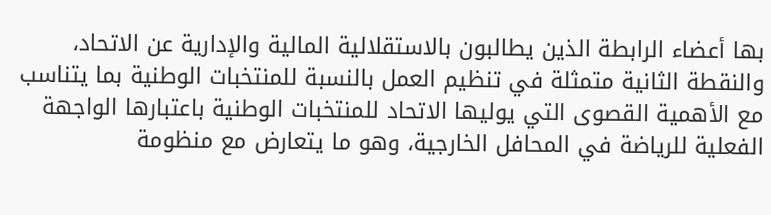بها أعضاء الرابطة الذين يطالبون بالاستقلالية المالية والإدارية عن الاتحاد، والنقطة الثانية متمثلة في تنظيم العمل بالنسبة للمنتخبات الوطنية بما يتناسب مع الأهمية القصوى التي يوليها الاتحاد للمنتخبات الوطنية باعتبارها الواجهة الفعلية للرياضة في المحافل الخارجية، وهو ما يتعارض مع منظومة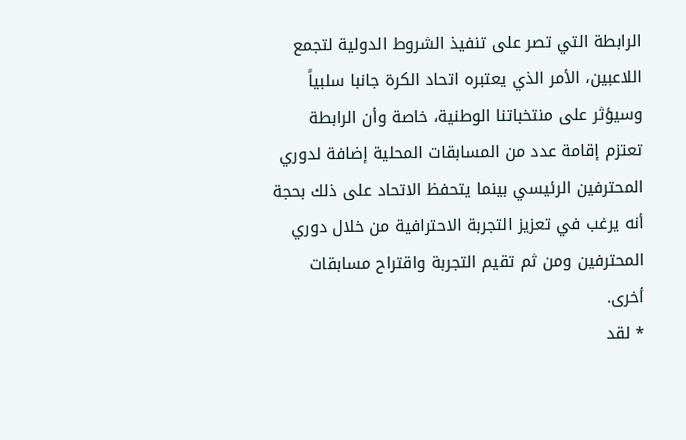الرابطة التي تصر على تنفيذ الشروط الدولية لتجمع اللاعبين، الأمر الذي يعتبره اتحاد الكرة جانبا سلبياً وسيؤثر على منتخباتنا الوطنية، خاصة وأن الرابطة تعتزم إقامة عدد من المسابقات المحلية إضافة لدوري المحترفين الرئيسي بينما يتحفظ الاتحاد على ذلك بحجة أنه يرغب في تعزيز التجربة الاحترافية من خلال دوري المحترفين ومن ثم تقيم التجربة واقتراح مسابقات أخرى.
* لقد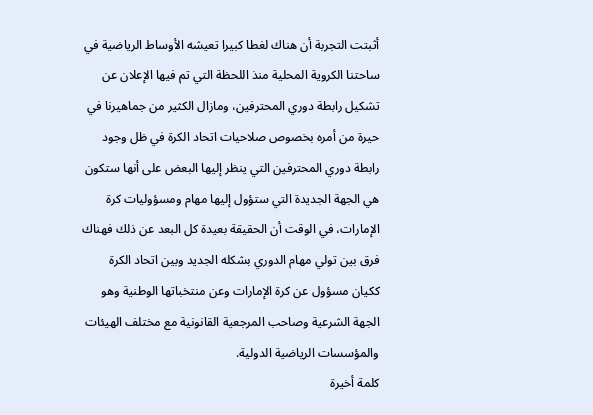أثبتت التجربة أن هناك لغطا كبيرا تعيشه الأوساط الرياضية في ساحتنا الكروية المحلية منذ اللحظة التي تم فيها الإعلان عن تشكيل رابطة دوري المحترفين، ومازال الكثير من جماهيرنا في حيرة من أمره بخصوص صلاحيات اتحاد الكرة في ظل وجود رابطة دوري المحترفين التي ينظر إليها البعض على أنها ستكون هي الجهة الجديدة التي ستؤول إليها مهام ومسؤوليات كرة الإمارات، في الوقت أن الحقيقة بعيدة كل البعد عن ذلك فهناك فرق بين تولي مهام الدوري بشكله الجديد وبين اتحاد الكرة ككيان مسؤول عن كرة الإمارات وعن منتخباتها الوطنية وهو الجهة الشرعية وصاحب المرجعية القانونية مع مختلف الهيئات والمؤسسات الرياضية الدولية.
كلمة أخيرة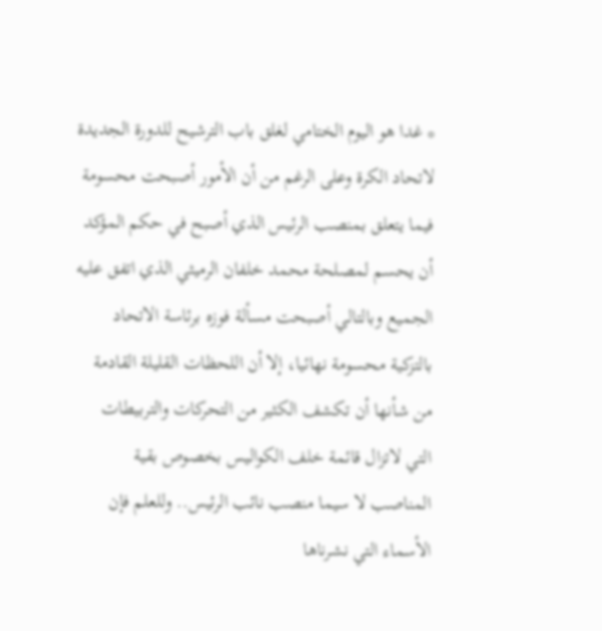* غدا هو اليوم الختامي لغلق باب الترشيح للدورة الجديدة لاتحاد الكرة وعلى الرغم من أن الأمور أصبحت محسومة فيما يتعلق بمنصب الرئيس الذي أصبح في حكم المؤكد أن يحسم لمصلحة محمد خلفان الرميثي الذي اتفق عليه الجميع وبالتالي أصبحت مسألة فوزه برئاسة الاتحاد بالتزكية محسومة نهائيا، إلا أن اللحظات القليلة القادمة من شأنها أن تكشف الكثير من التحركات والتربيطات التي لاتزال قائمة خلف الكواليس بخصوص بقية المناصب لا سيما منصب نائب الرئيس.. وللعلم فإن الأسماء التي نشرناها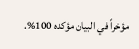مؤخراً في البيان مؤكده 100%.